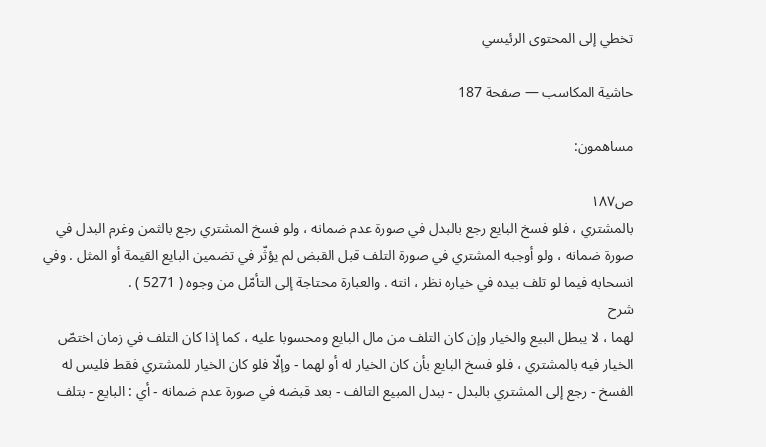تخطي إلى المحتوى الرئيسي

حاشية المكاسب — صفحة 187

مساهمون:

ص١٨٧
بالمشتري ، فلو فسخ البايع رجع بالبدل في صورة عدم ضمانه ، ولو فسخ المشتري رجع بالثمن وغرم البدل في صورة ضمانه ، ولو أوجبه المشتري في صورة التلف قبل القبض لم يؤثّر في تضمين البايع القيمة أو المثل . وفي انسحابه فيما لو تلف بيده في خياره نظر ، انته . والعبارة محتاجة إلى التأمّل من وجوه ( 5271 ) .
شرح
لهما ، لا يبطل البيع والخيار وإن كان التلف من مال البايع ومحسوبا عليه ، كما إذا كان التلف في زمان اختصّ الخيار فيه بالمشتري ، فلو فسخ البايع بأن كان الخيار له أو لهما - وإلّا فلو كان الخيار للمشتري فقط فليس له الفسخ - رجع إلى المشتري بالبدل - ببدل المبيع التالف - بعد قبضه في صورة عدم ضمانه - أي : البايع - بتلف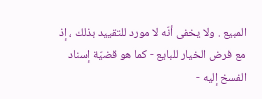المبيع . ولا يخفى أنّه لا مورد للتقييد بذلك ، إذ مع فرض الخيار للبايع - كما هو قضيّة إسناد الفسخ إليه -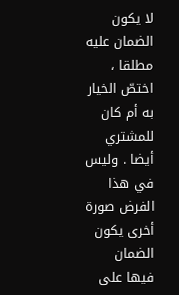لا يكون الضمان عليه مطلقا ، اختصّ الخيار به أم كان للمشتري أيضا . وليس في هذا الفرض صورة أخرى يكون الضمان فيها على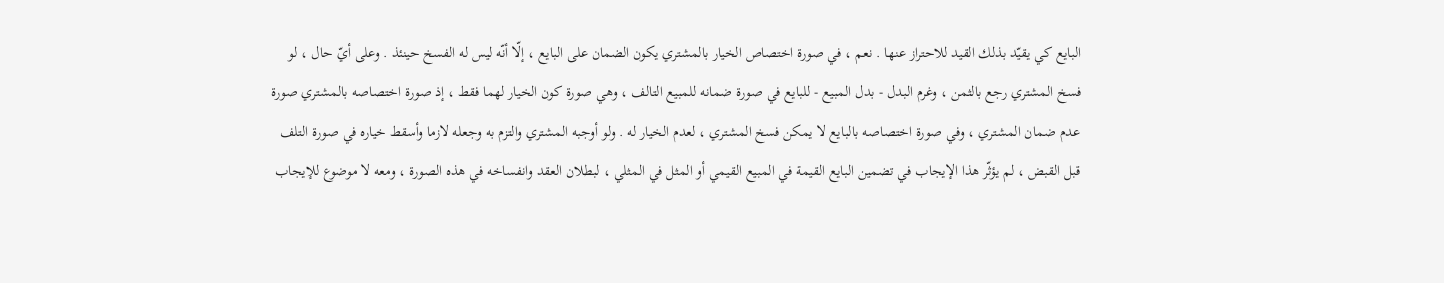البايع كي يقيّد بذلك القيد للاحتراز عنها . نعم ، في صورة اختصاص الخيار بالمشتري يكون الضمان على البايع ، إلّا أنّه ليس له الفسخ حينئذ . وعلى أيّ حال ، لو فسخ المشتري رجع بالثمن ، وغرم البدل - بدل المبيع - للبايع في صورة ضمانه للمبيع التالف ، وهي صورة كون الخيار لهما فقط ، إذ صورة اختصاصه بالمشتري صورة عدم ضمان المشتري ، وفي صورة اختصاصه بالبايع لا يمكن فسخ المشتري ، لعدم الخيار له . ولو أوجبه المشتري والتزم به وجعله لازما وأسقط خياره في صورة التلف قبل القبض ، لم يؤثّر هذا الإيجاب في تضمين البايع القيمة في المبيع القيمي أو المثل في المثلي ، لبطلان العقد وانفساخه في هذه الصورة ، ومعه لا موضوع للإيجاب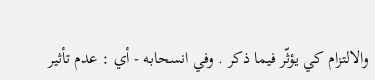والالتزام كي يؤثّر فيما ذكر . وفي انسحابه - أي : عدم تأثير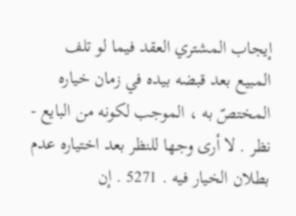إيجاب المشتري العقد فيما لو تلف المبيع بعد قبضه بيده في زمان خياره المختصّ به ، الموجب لكونه من البايع - نظر . لا أرى وجها للنظر بعد اختياره عدم بطلان الخيار فيه . 5271 . إن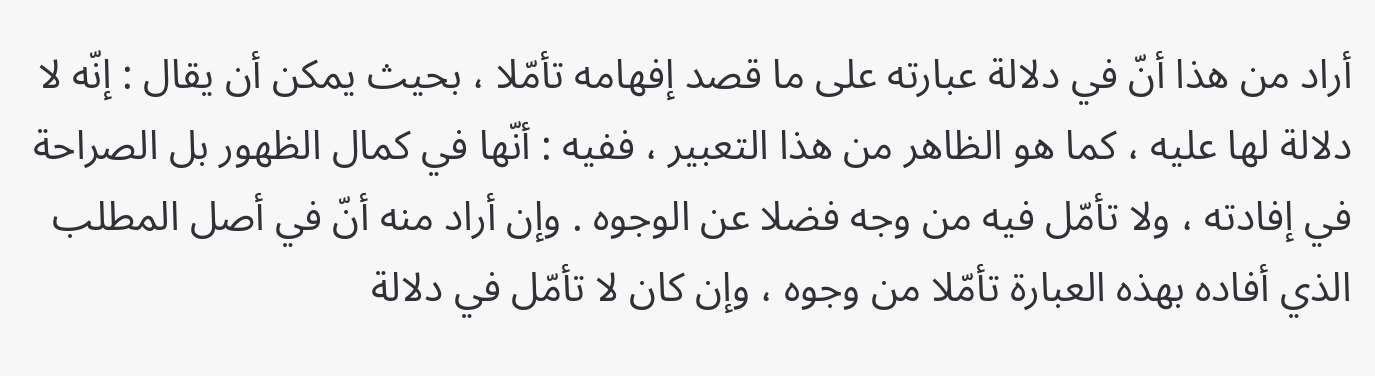أراد من هذا أنّ في دلالة عبارته على ما قصد إفهامه تأمّلا ، بحيث يمكن أن يقال : إنّه لا دلالة لها عليه ، كما هو الظاهر من هذا التعبير ، ففيه : أنّها في كمال الظهور بل الصراحة في إفادته ، ولا تأمّل فيه من وجه فضلا عن الوجوه . وإن أراد منه أنّ في أصل المطلب الذي أفاده بهذه العبارة تأمّلا من وجوه ، وإن كان لا تأمّل في دلالة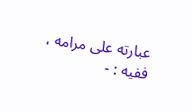عبارته على مرامه ، ففيه : -